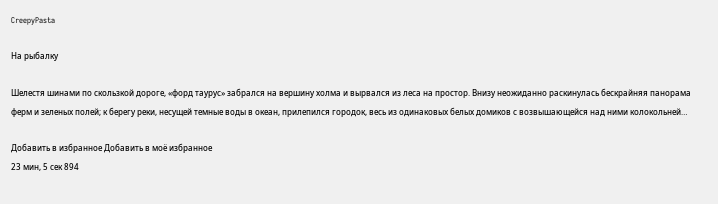CreepyPasta

На рыбалку

Шелестя шинами по скользкой дороге, «форд таурус» забрался на вершину холма и вырвался из леса на простор. Внизу неожиданно раскинулась бескрайняя панорама ферм и зеленых полей; к берегу реки, несущей темные воды в океан, прилепился городок, весь из одинаковых белых домиков с возвышающейся над ними колокольней…

Добавить в избранное Добавить в моё избранное
23 мин, 5 сек 894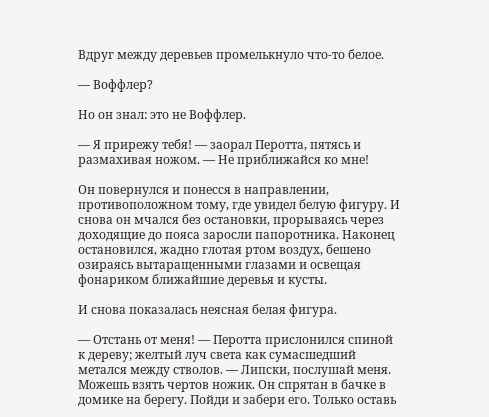Вдруг между деревьев промелькнуло что-то белое.

— Воффлер?

Но он знал: это не Воффлер.

— Я прирежу тебя! — заорал Перотта, пятясь и размахивая ножом. — Не приближайся ко мне!

Он повернулся и понесся в направлении, противоположном тому, где увидел белую фигуру. И снова он мчался без остановки, прорываясь через доходящие до пояса заросли папоротника. Наконец остановился, жадно глотая ртом воздух, бешено озираясь вытаращенными глазами и освещая фонариком ближайшие деревья и кусты.

И снова показалась неясная белая фигура.

— Отстань от меня! — Перотта прислонился спиной к дереву; желтый луч света как сумасшедший метался между стволов. — Липски, послушай меня. Можешь взять чертов ножик. Он спрятан в бачке в домике на берегу. Пойди и забери его. Только оставь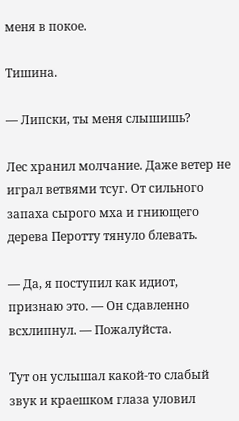меня в покое.

Тишина.

— Липски, ты меня слышишь?

Лес хранил молчание. Даже ветер не играл ветвями тсуг. От сильного запаха сырого мха и гниющего дерева Перотту тянуло блевать.

— Да, я поступил как идиот, признаю это. — Он сдавленно всхлипнул. — Пожалуйста.

Тут он услышал какой-то слабый звук и краешком глаза уловил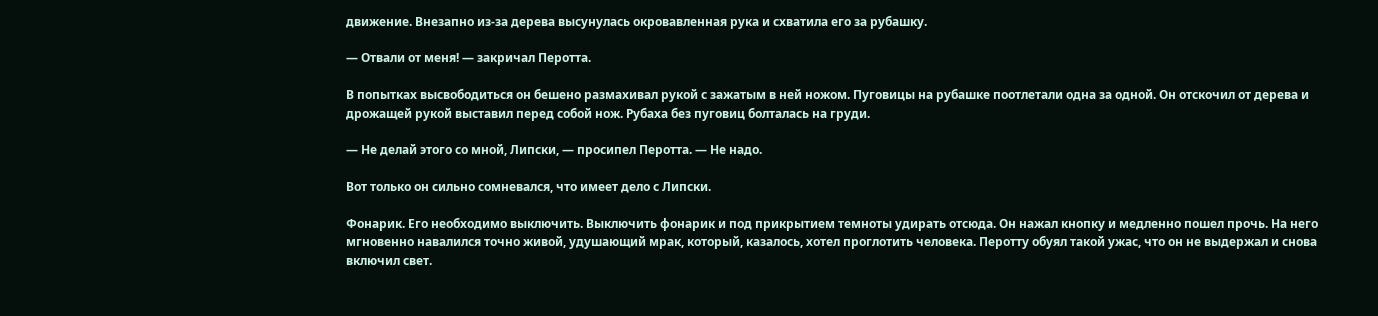движение. Внезапно из-за дерева высунулась окровавленная рука и схватила его за рубашку.

— Отвали от меня! — закричал Перотта.

В попытках высвободиться он бешено размахивал рукой с зажатым в ней ножом. Пуговицы на рубашке поотлетали одна за одной. Он отскочил от дерева и дрожащей рукой выставил перед собой нож. Рубаха без пуговиц болталась на груди.

— Не делай этого со мной, Липски, — просипел Перотта. — Не надо.

Вот только он сильно сомневался, что имеет дело с Липски.

Фонарик. Его необходимо выключить. Выключить фонарик и под прикрытием темноты удирать отсюда. Он нажал кнопку и медленно пошел прочь. На него мгновенно навалился точно живой, удушающий мрак, который, казалось, хотел проглотить человека. Перотту обуял такой ужас, что он не выдержал и снова включил свет.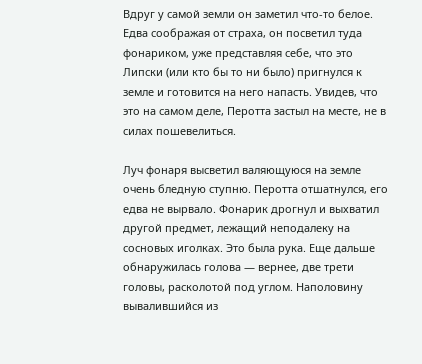Вдруг у самой земли он заметил что-то белое. Едва соображая от страха, он посветил туда фонариком, уже представляя себе, что это Липски (или кто бы то ни было) пригнулся к земле и готовится на него напасть. Увидев, что это на самом деле, Перотта застыл на месте, не в силах пошевелиться.

Луч фонаря высветил валяющуюся на земле очень бледную ступню. Перотта отшатнулся, его едва не вырвало. Фонарик дрогнул и выхватил другой предмет, лежащий неподалеку на сосновых иголках. Это была рука. Еще дальше обнаружилась голова — вернее, две трети головы, расколотой под углом. Наполовину вывалившийся из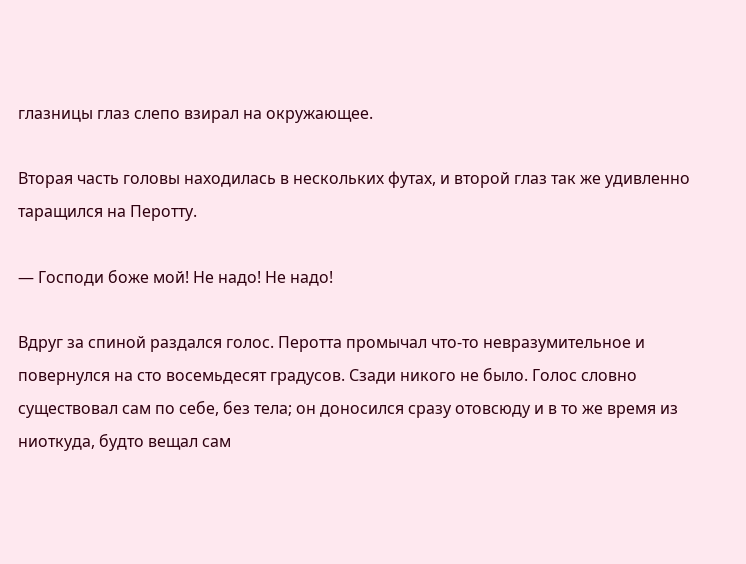глазницы глаз слепо взирал на окружающее.

Вторая часть головы находилась в нескольких футах, и второй глаз так же удивленно таращился на Перотту.

— Господи боже мой! Не надо! Не надо!

Вдруг за спиной раздался голос. Перотта промычал что-то невразумительное и повернулся на сто восемьдесят градусов. Сзади никого не было. Голос словно существовал сам по себе, без тела; он доносился сразу отовсюду и в то же время из ниоткуда, будто вещал сам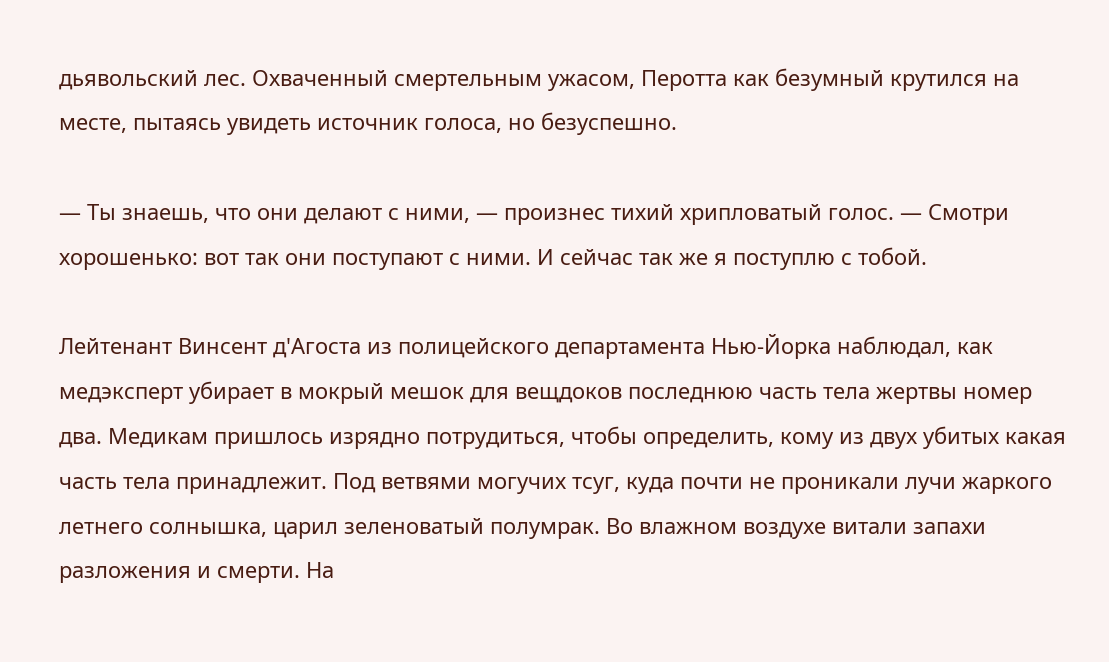дьявольский лес. Охваченный смертельным ужасом, Перотта как безумный крутился на месте, пытаясь увидеть источник голоса, но безуспешно.

— Ты знаешь, что они делают с ними, — произнес тихий хрипловатый голос. — Смотри хорошенько: вот так они поступают с ними. И сейчас так же я поступлю с тобой.

Лейтенант Винсент д'Агоста из полицейского департамента Нью-Йорка наблюдал, как медэксперт убирает в мокрый мешок для вещдоков последнюю часть тела жертвы номер два. Медикам пришлось изрядно потрудиться, чтобы определить, кому из двух убитых какая часть тела принадлежит. Под ветвями могучих тсуг, куда почти не проникали лучи жаркого летнего солнышка, царил зеленоватый полумрак. Во влажном воздухе витали запахи разложения и смерти. На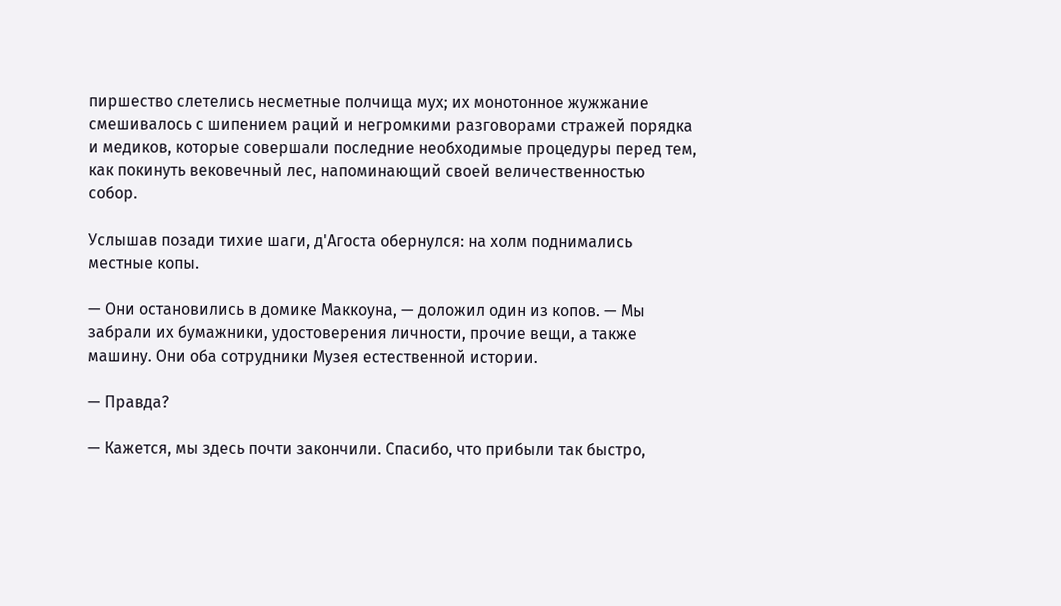пиршество слетелись несметные полчища мух; их монотонное жужжание смешивалось с шипением раций и негромкими разговорами стражей порядка и медиков, которые совершали последние необходимые процедуры перед тем, как покинуть вековечный лес, напоминающий своей величественностью собор.

Услышав позади тихие шаги, д'Агоста обернулся: на холм поднимались местные копы.

— Они остановились в домике Маккоуна, — доложил один из копов. — Мы забрали их бумажники, удостоверения личности, прочие вещи, а также машину. Они оба сотрудники Музея естественной истории.

— Правда?

— Кажется, мы здесь почти закончили. Спасибо, что прибыли так быстро,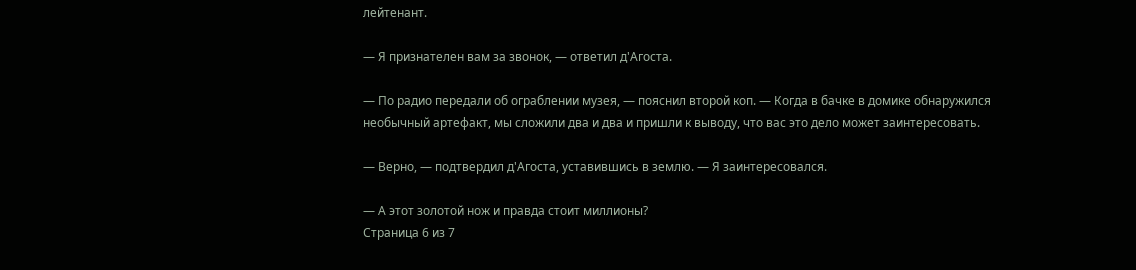лейтенант.

— Я признателен вам за звонок, — ответил д'Агоста.

— По радио передали об ограблении музея, — пояснил второй коп. — Когда в бачке в домике обнаружился необычный артефакт, мы сложили два и два и пришли к выводу, что вас это дело может заинтересовать.

— Верно, — подтвердил д'Агоста, уставившись в землю. — Я заинтересовался.

— А этот золотой нож и правда стоит миллионы?
Страница 6 из 7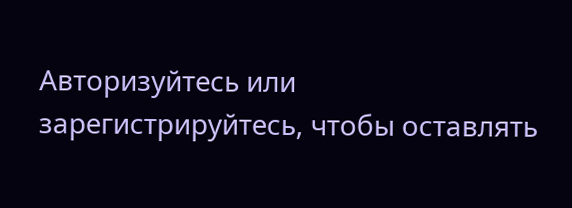Авторизуйтесь или зарегистрируйтесь, чтобы оставлять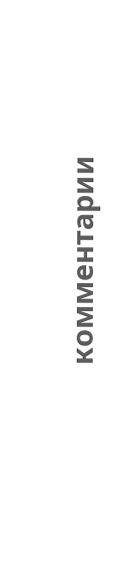комментарии